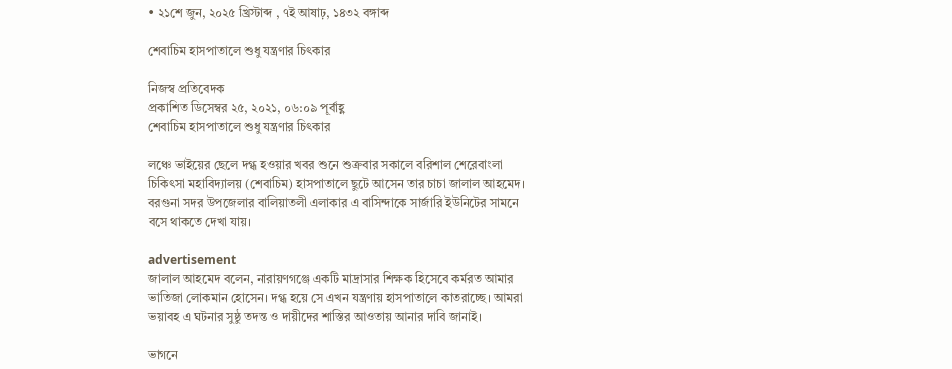• ২১শে জুন, ২০২৫ খ্রিস্টাব্দ , ৭ই আষাঢ়, ১৪৩২ বঙ্গাব্দ

শেবাচিম হাসপাতালে শুধু যন্ত্রণার চিৎকার

নিজস্ব প্রতিবেদক
প্রকাশিত ডিসেম্বর ২৫, ২০২১, ০৬:০৯ পূর্বাহ্ণ
শেবাচিম হাসপাতালে শুধু যন্ত্রণার চিৎকার

লঞ্চে ভাইয়ের ছেলে দগ্ধ হওয়ার খবর শুনে শুক্রবার সকালে বরিশাল শেরেবাংলা চিকিৎসা মহাবিদ্যালয় (শেবাচিম) হাসপাতালে ছুটে আসেন তার চাচা জালাল আহমেদ। বরগুনা সদর উপজেলার বালিয়াতলী এলাকার এ বাসিন্দাকে সার্জারি ইউনিটের সামনে বসে থাকতে দেখা যায়।

advertisement
জালাল আহমেদ বলেন, নারায়ণগঞ্জে একটি মাদ্রাসার শিক্ষক হিসেবে কর্মরত আমার ভাতিজা লোকমান হোসেন। দগ্ধ হয়ে সে এখন যন্ত্রণায় হাসপাতালে কাতরাচ্ছে। আমরা ভয়াবহ এ ঘটনার সুষ্ঠু তদন্ত ও দায়ীদের শাস্তির আওতায় আনার দাবি জানাই।

ভাগনে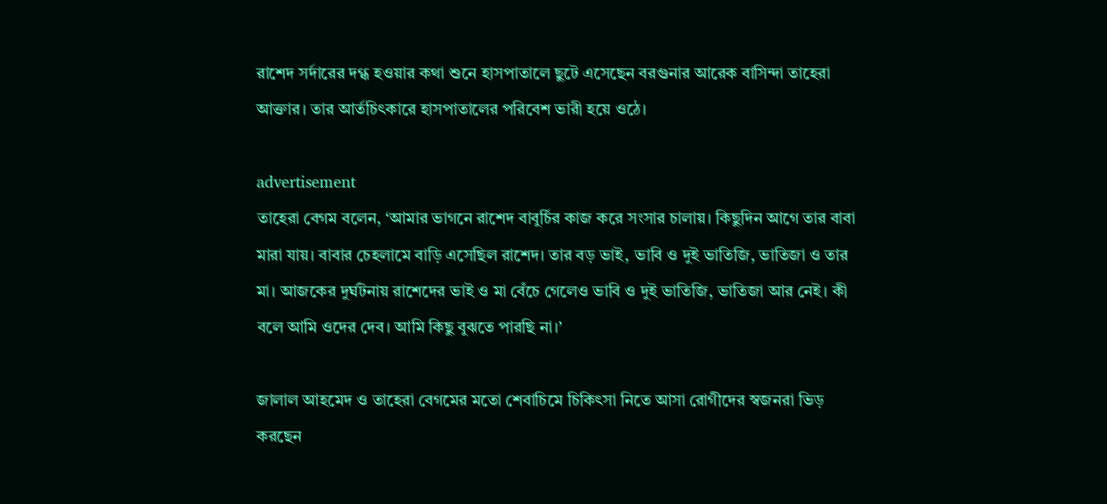রাশেদ সর্দারের দগ্ধ হওয়ার কথা শুনে হাসপাতালে ছুটে এসেছেন বরগুনার আরেক বাসিন্দা তাহেরা আক্তার। তার আর্তচিৎকারে হাসপাতালের পরিবেশ ভারী হয়ে ওঠে।

advertisement
তাহেরা বেগম বলেন, ‘আমার ভাগনে রাশেদ বাবুর্চির কাজ করে সংসার চালায়। কিছুদিন আগে তার বাবা মারা যায়। বাবার চেহলামে বাড়ি এসেছিল রাশেদ। তার বড় ভাই, ভাবি ও দুই ভাতিজি, ভাতিজা ও তার মা। আজকের দুর্ঘটনায় রাশেদের ভাই ও মা বেঁচে গেলেও ভাবি ও দুই ভাতিজি, ভাতিজা আর নেই। কী বলে আমি ওদের দেব। আমি কিছু বুঝতে পারছি না।’

জালাল আহমেদ ও তাহেরা বেগমের মতো শেবাচিমে চিকিৎসা নিতে আসা রোগীদের স্বজনরা ভিড় করছেন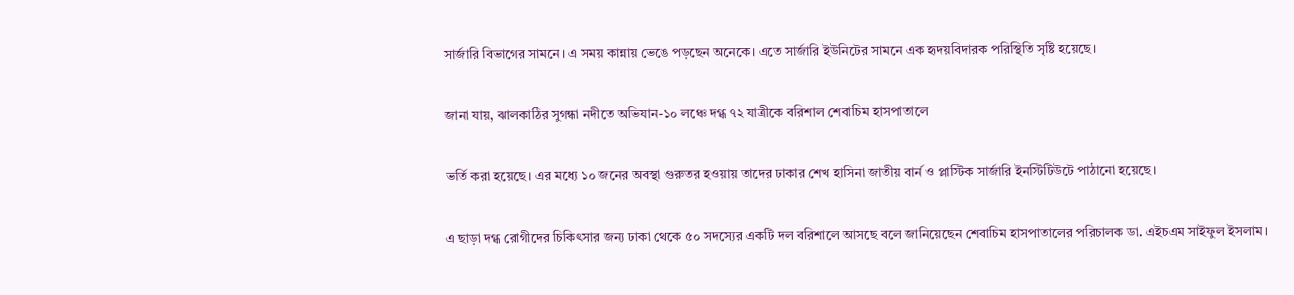সার্জারি বিভাগের সামনে। এ সময় কান্নায় ভেঙে পড়ছেন অনেকে। এতে সার্জারি ইউনিটের সামনে এক হৃদয়বিদারক পরিস্থিতি সৃষ্টি হয়েছে।

জানা যায়, ঝালকাঠির সুগন্ধা নদীতে অভিযান-১০ লঞ্চে দগ্ধ ৭২ যাত্রীকে বরিশাল শেবাচিম হাসপাতালে

ভর্তি করা হয়েছে। এর মধ্যে ১০ জনের অবস্থা গুরুতর হওয়ায় তাদের ঢাকার শেখ হাসিনা জাতীয় বার্ন ও প্লাস্টিক সার্জারি ইনস্টিটিউটে পাঠানো হয়েছে।

এ ছাড়া দগ্ধ রোগীদের চিকিৎসার জন্য ঢাকা থেকে ৫০ সদস্যের একটি দল বরিশালে আসছে বলে জানিয়েছেন শেবাচিম হাসপাতালের পরিচালক ডা. এইচএম সাইফুল ইসলাম।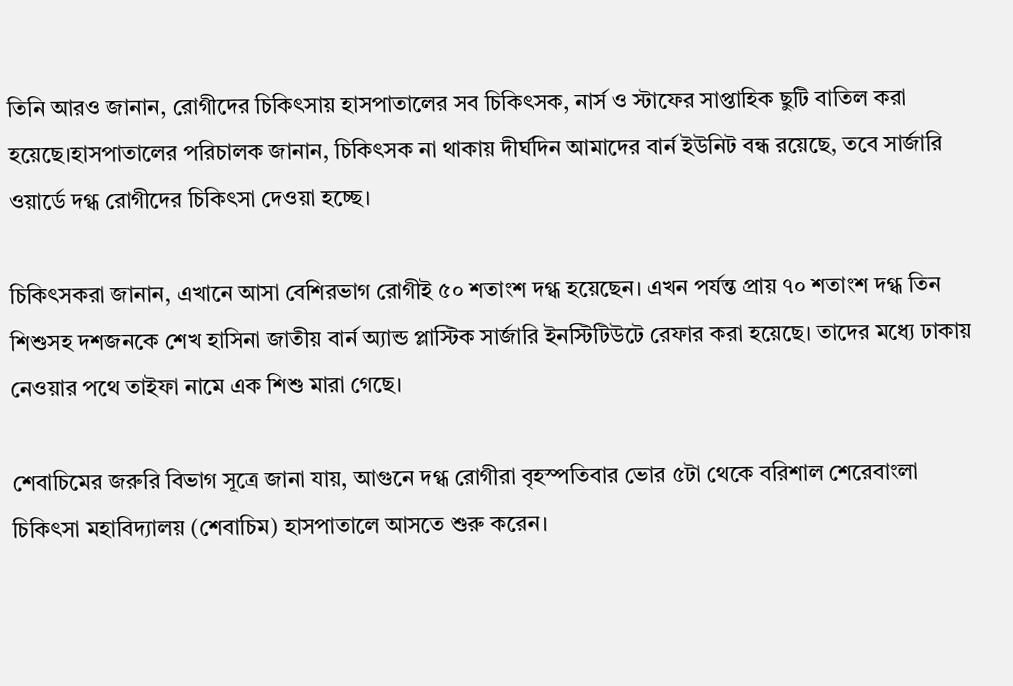তিনি আরও জানান, রোগীদের চিকিৎসায় হাসপাতালের সব চিকিৎসক, নার্স ও স্টাফের সাপ্তাহিক ছুটি বাতিল করা হয়েছে।হাসপাতালের পরিচালক জানান, চিকিৎসক না থাকায় দীর্ঘদিন আমাদের বার্ন ইউনিট বন্ধ রয়েছে, তবে সার্জারি ওয়ার্ডে দগ্ধ রোগীদের চিকিৎসা দেওয়া হচ্ছে।

চিকিৎসকরা জানান, এখানে আসা বেশিরভাগ রোগীই ৫০ শতাংশ দগ্ধ হয়েছেন। এখন পর্যন্ত প্রায় ৭০ শতাংশ দগ্ধ তিন শিশুসহ দশজনকে শেখ হাসিনা জাতীয় বার্ন অ্যান্ড প্লাস্টিক সার্জারি ইনস্টিটিউটে রেফার করা হয়েছে। তাদের মধ্যে ঢাকায় নেওয়ার পথে তাইফা নামে এক শিশু মারা গেছে।

শেবাচিমের জরুরি বিভাগ সূত্রে জানা যায়, আগুনে দগ্ধ রোগীরা বৃহস্পতিবার ভোর ৫টা থেকে বরিশাল শেরেবাংলা চিকিৎসা মহাবিদ্যালয় (শেবাচিম) হাসপাতালে আসতে শুরু করেন।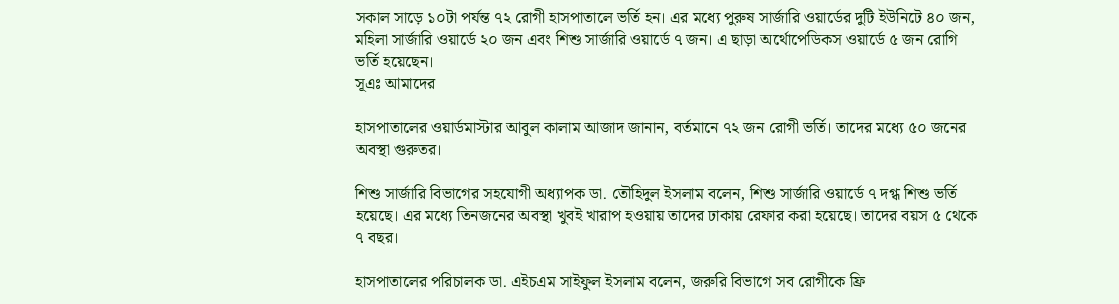সকাল সাড়ে ১০টা পর্যন্ত ৭২ রোগী হাসপাতালে ভর্তি হন। এর মধ্যে পুরুষ সার্জারি ওয়ার্ডের দুটি ইউনিটে ৪০ জন, মহিলা সার্জারি ওয়ার্ডে ২০ জন এবং শিশু সার্জারি ওয়ার্ডে ৭ জন। এ ছাড়া অর্থোপেডিকস ওয়ার্ডে ৫ জন রোগি ভর্তি হয়েছেন।
সূএঃ আমাদের

হাসপাতালের ওয়ার্ডমাস্টার আবুল কালাম আজাদ জানান, বর্তমানে ৭২ জন রোগী ভর্তি। তাদের মধ্যে ৫০ জনের অবস্থা গুরুতর।

শিশু সার্জারি বিভাগের সহযোগী অধ্যাপক ডা. তৌহিদুল ইসলাম বলেন, শিশু সার্জারি ওয়ার্ডে ৭ দগ্ধ শিশু ভর্তি হয়েছে। এর মধ্যে তিনজনের অবস্থা খুবই খারাপ হওয়ায় তাদের ঢাকায় রেফার করা হয়েছে। তাদের বয়স ৫ থেকে ৭ বছর।

হাসপাতালের পরিচালক ডা. এইচএম সাইফুল ইসলাম বলেন, জরুরি বিভাগে সব রোগীকে ফ্রি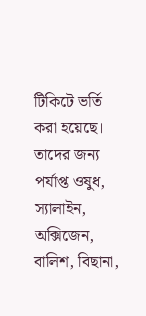টিকিটে ভর্তি করা হয়েছে। তাদের জন্য পর্যাপ্ত ওষুধ, স্যালাইন, অক্সিজেন, বালিশ, বিছানা,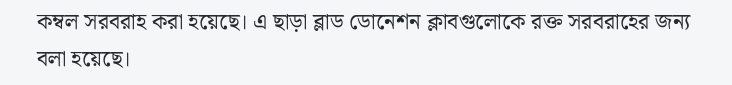কম্বল সরবরাহ করা হয়েছে। এ ছাড়া ব্লাড ডোনেশন ক্লাবগুলোকে রক্ত সরবরাহের জন্য বলা হয়েছে।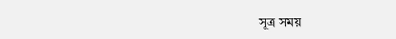সূত্র সময়